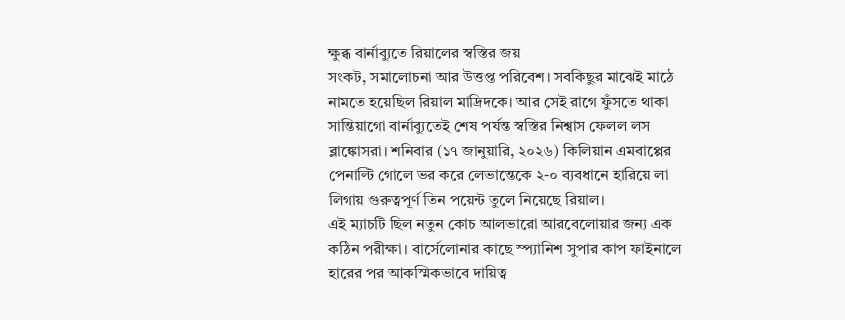ক্ষুব্ধ বার্নাব্যুতে রিয়ালের স্বস্তির জয়
সংকট, সমালোচনা আর উত্তপ্ত পরিবেশ। সবকিছুর মাঝেই মাঠে নামতে হয়েছিল রিয়াল মাদ্রিদকে। আর সেই রাগে ফুঁসতে থাকা সান্তিয়াগো বার্নাব্যুতেই শেষ পর্যন্ত স্বস্তির নিশ্বাস ফেলল লস ব্লাঙ্কোসরা। শনিবার (১৭ জানুয়ারি, ২০২৬) কিলিয়ান এমবাপ্পের পেনাল্টি গোলে ভর করে লেভান্তেকে ২-০ ব্যবধানে হারিয়ে লা লিগায় গুরুত্বপূর্ণ তিন পয়েন্ট তুলে নিয়েছে রিয়াল।
এই ম্যাচটি ছিল নতুন কোচ আলভারো আরবেলোয়ার জন্য এক কঠিন পরীক্ষা। বার্সেলোনার কাছে স্প্যানিশ সুপার কাপ ফাইনালে হারের পর আকস্মিকভাবে দায়িত্ব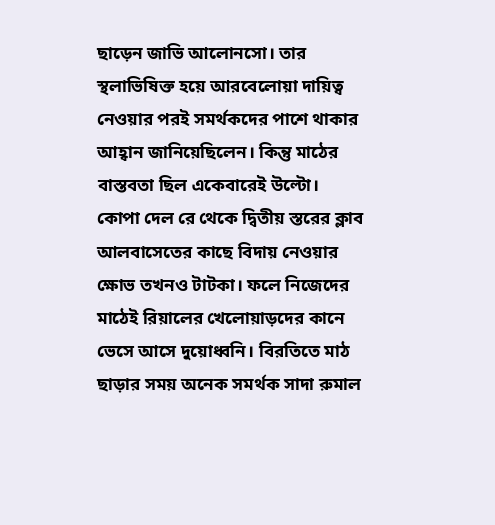ছাড়েন জাভি আলোনসো। তার স্থলাভিষিক্ত হয়ে আরবেলোয়া দায়িত্ব নেওয়ার পরই সমর্থকদের পাশে থাকার আহ্বান জানিয়েছিলেন। কিন্তু মাঠের বাস্তবতা ছিল একেবারেই উল্টো।
কোপা দেল রে থেকে দ্বিতীয় স্তরের ক্লাব আলবাসেতের কাছে বিদায় নেওয়ার ক্ষোভ তখনও টাটকা। ফলে নিজেদের মাঠেই রিয়ালের খেলোয়াড়দের কানে ভেসে আসে দুয়োধ্বনি। বিরতিতে মাঠ ছাড়ার সময় অনেক সমর্থক সাদা রুমাল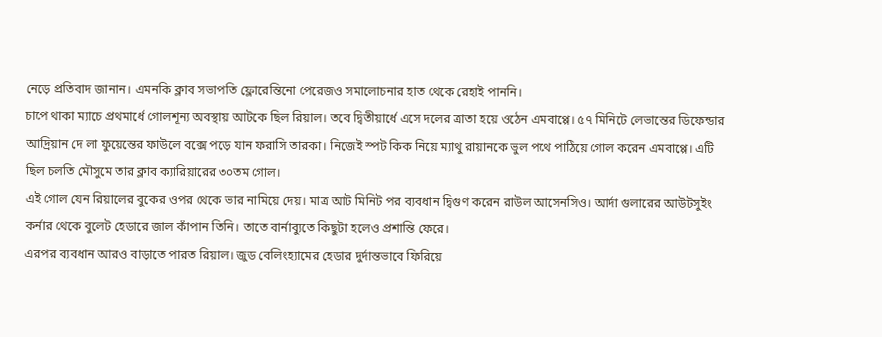নেড়ে প্রতিবাদ জানান। এমনকি ক্লাব সভাপতি ফ্লোরেন্তিনো পেরেজও সমালোচনার হাত থেকে রেহাই পাননি।
চাপে থাকা ম্যাচে প্রথমার্ধে গোলশূন্য অবস্থায় আটকে ছিল রিয়াল। তবে দ্বিতীয়ার্ধে এসে দলের ত্রাতা হয়ে ওঠেন এমবাপ্পে। ৫৭ মিনিটে লেভান্তের ডিফেন্ডার আদ্রিয়ান দে লা ফুয়েন্তের ফাউলে বক্সে পড়ে যান ফরাসি তারকা। নিজেই স্পট কিক নিয়ে ম্যাথু রায়ানকে ভুল পথে পাঠিয়ে গোল করেন এমবাপ্পে। এটি ছিল চলতি মৌসুমে তার ক্লাব ক্যারিয়ারের ৩০তম গোল।
এই গোল যেন রিয়ালের বুকের ওপর থেকে ভার নামিয়ে দেয়। মাত্র আট মিনিট পর ব্যবধান দ্বিগুণ করেন রাউল আসেনসিও। আর্দা গুলারের আউটসুইং কর্নার থেকে বুলেট হেডারে জাল কাঁপান তিনি। তাতে বার্নাব্যুতে কিছুটা হলেও প্রশান্তি ফেরে।
এরপর ব্যবধান আরও বাড়াতে পারত রিয়াল। জুড বেলিংহ্যামের হেডার দুর্দান্তভাবে ফিরিয়ে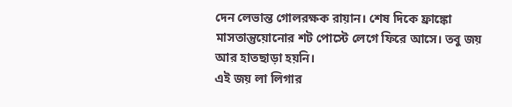দেন লেভান্ত গোলরক্ষক রায়ান। শেষ দিকে ফ্রাঙ্কো মাসতান্তুয়োনোর শট পোস্টে লেগে ফিরে আসে। তবু জয় আর হাতছাড়া হয়নি।
এই জয় লা লিগার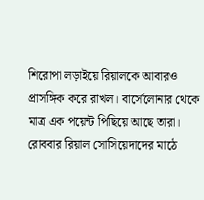শিরোপা লড়াইয়ে রিয়ালকে আবারও প্রাসঙ্গিক করে রাখল। বার্সেলোনার থেকে মাত্র এক পয়েন্ট পিছিয়ে আছে তারা। রোববার রিয়াল সোসিয়েদাদের মাঠে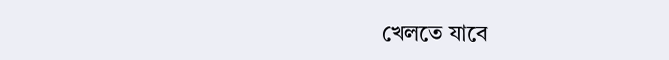খেলতে যাবে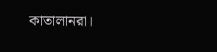কাতালানরা।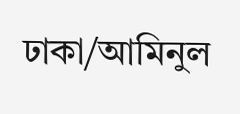ঢাকা/আমিনুল